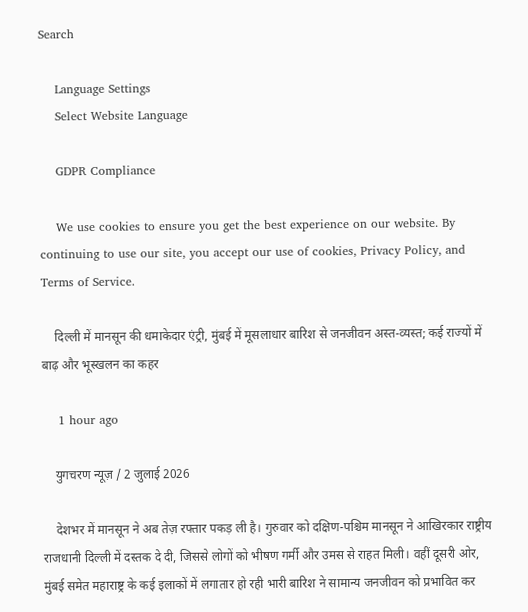Search

    Language Settings
    Select Website Language

    GDPR Compliance

    We use cookies to ensure you get the best experience on our website. By continuing to use our site, you accept our use of cookies, Privacy Policy, and Terms of Service.

    दिल्ली में मानसून की धमाकेदार एंट्री, मुंबई में मूसलाधार बारिश से जनजीवन अस्त-व्यस्त; कई राज्यों में बाढ़ और भूस्खलन का कहर

    1 hour ago

    युगचरण न्यूज़ / 2 जुलाई 2026

    देशभर में मानसून ने अब तेज़ रफ्तार पकड़ ली है। गुरुवार को दक्षिण-पश्चिम मानसून ने आखिरकार राष्ट्रीय राजधानी दिल्ली में दस्तक दे दी, जिससे लोगों को भीषण गर्मी और उमस से राहत मिली। वहीं दूसरी ओर, मुंबई समेत महाराष्ट्र के कई इलाकों में लगातार हो रही भारी बारिश ने सामान्य जनजीवन को प्रभावित कर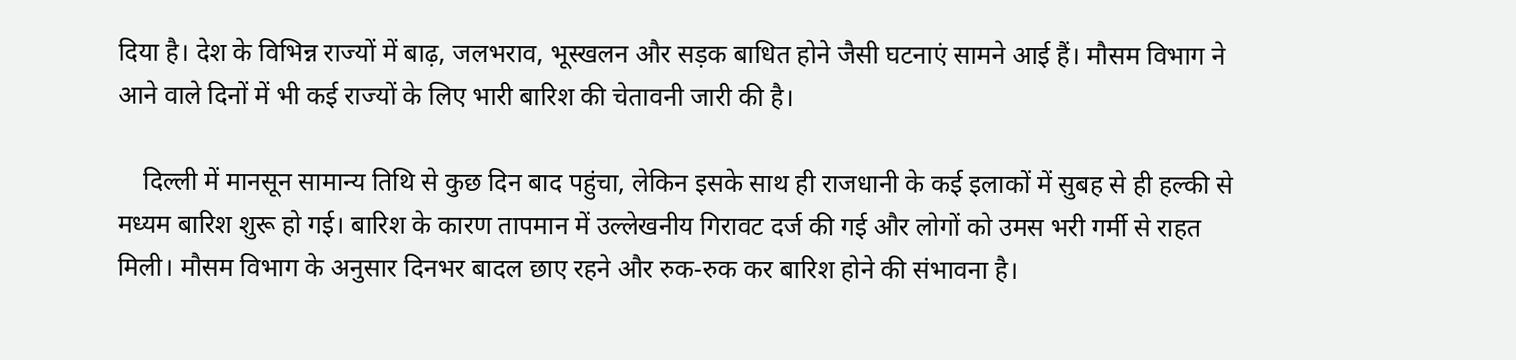दिया है। देश के विभिन्न राज्यों में बाढ़, जलभराव, भूस्खलन और सड़क बाधित होने जैसी घटनाएं सामने आई हैं। मौसम विभाग ने आने वाले दिनों में भी कई राज्यों के लिए भारी बारिश की चेतावनी जारी की है।

    दिल्ली में मानसून सामान्य तिथि से कुछ दिन बाद पहुंचा, लेकिन इसके साथ ही राजधानी के कई इलाकों में सुबह से ही हल्की से मध्यम बारिश शुरू हो गई। बारिश के कारण तापमान में उल्लेखनीय गिरावट दर्ज की गई और लोगों को उमस भरी गर्मी से राहत मिली। मौसम विभाग के अनुसार दिनभर बादल छाए रहने और रुक-रुक कर बारिश होने की संभावना है।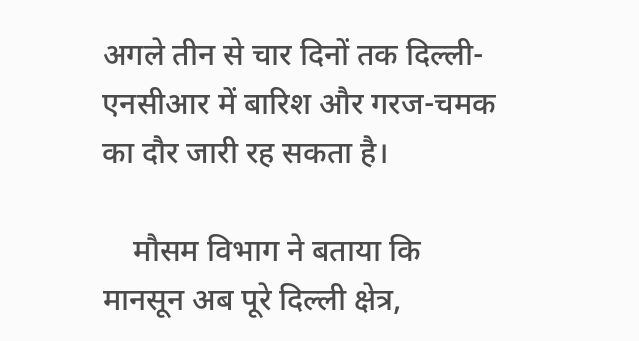अगले तीन से चार दिनों तक दिल्ली-एनसीआर में बारिश और गरज-चमक का दौर जारी रह सकता है।

    मौसम विभाग ने बताया कि मानसून अब पूरे दिल्ली क्षेत्र,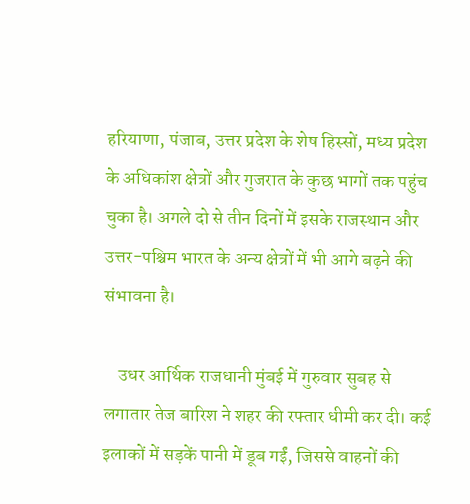हरियाणा, पंजाब, उत्तर प्रदेश के शेष हिस्सों, मध्य प्रदेश के अधिकांश क्षेत्रों और गुजरात के कुछ भागों तक पहुंच चुका है। अगले दो से तीन दिनों में इसके राजस्थान और उत्तर-पश्चिम भारत के अन्य क्षेत्रों में भी आगे बढ़ने की संभावना है।

    उधर आर्थिक राजधानी मुंबई में गुरुवार सुबह से लगातार तेज बारिश ने शहर की रफ्तार धीमी कर दी। कई इलाकों में सड़कें पानी में डूब गईं, जिससे वाहनों की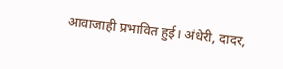आवाजाही प्रभावित हुई। अंधेरी, दादर,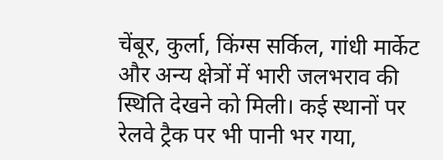चेंबूर, कुर्ला, किंग्स सर्किल, गांधी मार्केट और अन्य क्षेत्रों में भारी जलभराव की स्थिति देखने को मिली। कई स्थानों पर रेलवे ट्रैक पर भी पानी भर गया,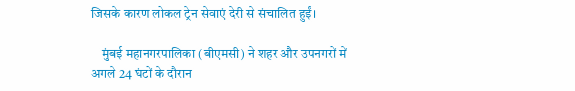जिसके कारण लोकल ट्रेन सेवाएं देरी से संचालित हुईं।

    मुंबई महानगरपालिका (बीएमसी) ने शहर और उपनगरों में अगले 24 घंटों के दौरान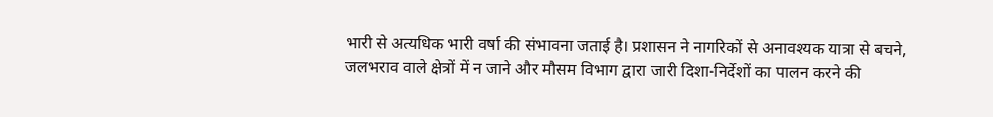भारी से अत्यधिक भारी वर्षा की संभावना जताई है। प्रशासन ने नागरिकों से अनावश्यक यात्रा से बचने, जलभराव वाले क्षेत्रों में न जाने और मौसम विभाग द्वारा जारी दिशा-निर्देशों का पालन करने की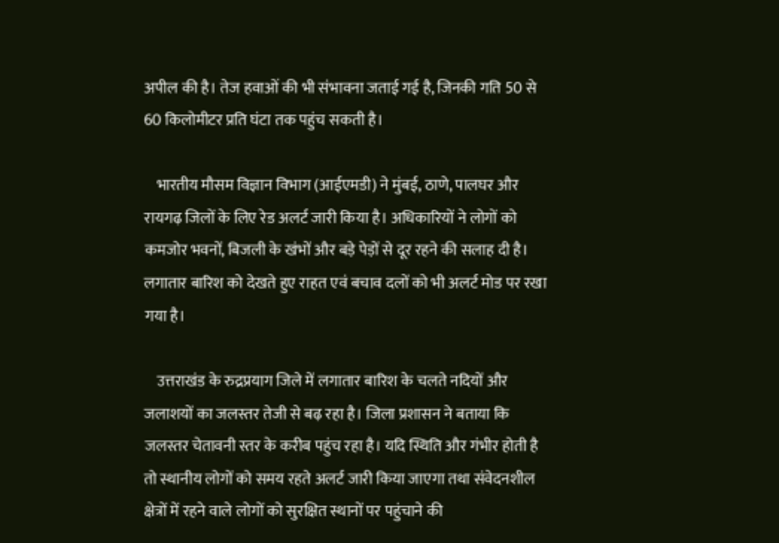अपील की है। तेज हवाओं की भी संभावना जताई गई है, जिनकी गति 50 से 60 किलोमीटर प्रति घंटा तक पहुंच सकती है।

    भारतीय मौसम विज्ञान विभाग (आईएमडी) ने मुंबई, ठाणे, पालघर और रायगढ़ जिलों के लिए रेड अलर्ट जारी किया है। अधिकारियों ने लोगों को कमजोर भवनों, बिजली के खंभों और बड़े पेड़ों से दूर रहने की सलाह दी है। लगातार बारिश को देखते हुए राहत एवं बचाव दलों को भी अलर्ट मोड पर रखा गया है।

    उत्तराखंड के रुद्रप्रयाग जिले में लगातार बारिश के चलते नदियों और जलाशयों का जलस्तर तेजी से बढ़ रहा है। जिला प्रशासन ने बताया कि जलस्तर चेतावनी स्तर के करीब पहुंच रहा है। यदि स्थिति और गंभीर होती है तो स्थानीय लोगों को समय रहते अलर्ट जारी किया जाएगा तथा संवेदनशील क्षेत्रों में रहने वाले लोगों को सुरक्षित स्थानों पर पहुंचाने की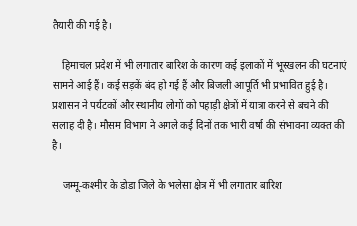तैयारी की गई है।

    हिमाचल प्रदेश में भी लगातार बारिश के कारण कई इलाकों में भूस्खलन की घटनाएं सामने आई हैं। कई सड़कें बंद हो गई हैं और बिजली आपूर्ति भी प्रभावित हुई है। प्रशासन ने पर्यटकों और स्थानीय लोगों को पहाड़ी क्षेत्रों में यात्रा करने से बचने की सलाह दी है। मौसम विभाग ने अगले कई दिनों तक भारी वर्षा की संभावना व्यक्त की है।

    जम्मू-कश्मीर के डोडा जिले के भलेसा क्षेत्र में भी लगातार बारिश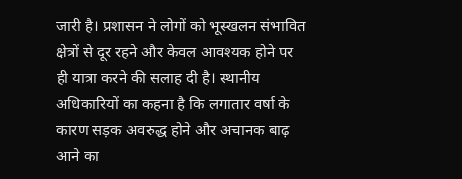जारी है। प्रशासन ने लोगों को भूस्खलन संभावित क्षेत्रों से दूर रहने और केवल आवश्यक होने पर ही यात्रा करने की सलाह दी है। स्थानीय अधिकारियों का कहना है कि लगातार वर्षा के कारण सड़क अवरुद्ध होने और अचानक बाढ़ आने का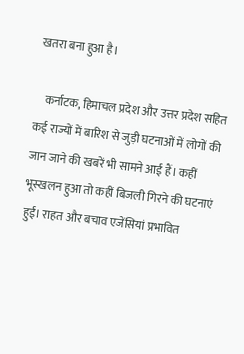खतरा बना हुआ है।

    कर्नाटक, हिमाचल प्रदेश और उत्तर प्रदेश सहित कई राज्यों में बारिश से जुड़ी घटनाओं में लोगों की जान जाने की खबरें भी सामने आई हैं। कहीं भूस्खलन हुआ तो कहीं बिजली गिरने की घटनाएं हुईं। राहत और बचाव एजेंसियां प्रभावित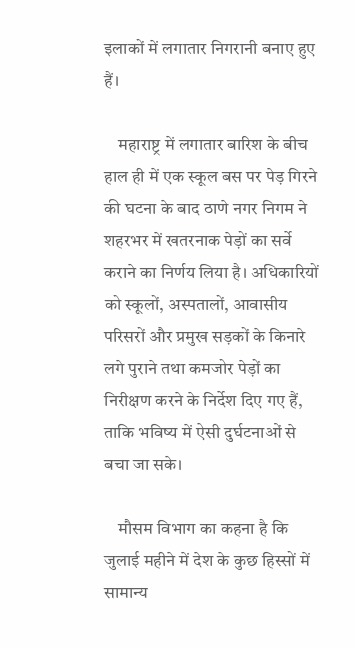इलाकों में लगातार निगरानी बनाए हुए हैं।

    महाराष्ट्र में लगातार बारिश के बीच हाल ही में एक स्कूल बस पर पेड़ गिरने की घटना के बाद ठाणे नगर निगम ने शहरभर में खतरनाक पेड़ों का सर्वे कराने का निर्णय लिया है। अधिकारियों को स्कूलों, अस्पतालों, आवासीय परिसरों और प्रमुख सड़कों के किनारे लगे पुराने तथा कमजोर पेड़ों का निरीक्षण करने के निर्देश दिए गए हैं, ताकि भविष्य में ऐसी दुर्घटनाओं से बचा जा सके।

    मौसम विभाग का कहना है कि जुलाई महीने में देश के कुछ हिस्सों में सामान्य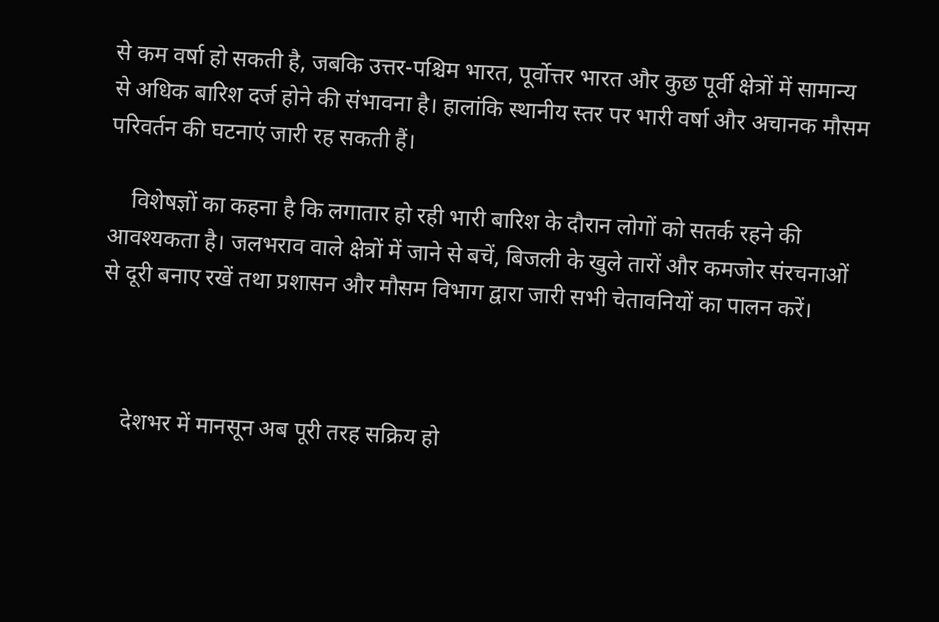से कम वर्षा हो सकती है, जबकि उत्तर-पश्चिम भारत, पूर्वोत्तर भारत और कुछ पूर्वी क्षेत्रों में सामान्य से अधिक बारिश दर्ज होने की संभावना है। हालांकि स्थानीय स्तर पर भारी वर्षा और अचानक मौसम परिवर्तन की घटनाएं जारी रह सकती हैं।

    विशेषज्ञों का कहना है कि लगातार हो रही भारी बारिश के दौरान लोगों को सतर्क रहने की आवश्यकता है। जलभराव वाले क्षेत्रों में जाने से बचें, बिजली के खुले तारों और कमजोर संरचनाओं से दूरी बनाए रखें तथा प्रशासन और मौसम विभाग द्वारा जारी सभी चेतावनियों का पालन करें।



    देशभर में मानसून अब पूरी तरह सक्रिय हो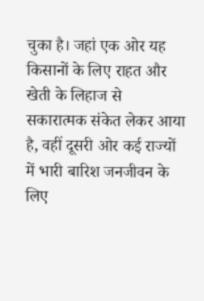चुका है। जहां एक ओर यह किसानों के लिए राहत और खेती के लिहाज से सकारात्मक संकेत लेकर आया है, वहीं दूसरी ओर कई राज्यों में भारी बारिश जनजीवन के लिए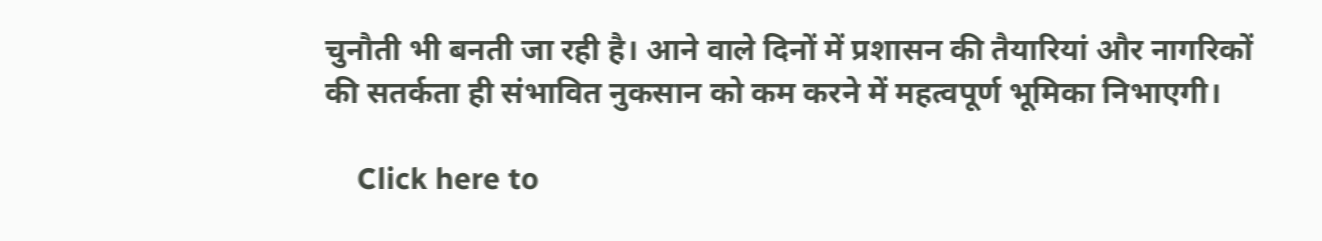चुनौती भी बनती जा रही है। आने वाले दिनों में प्रशासन की तैयारियां और नागरिकों की सतर्कता ही संभावित नुकसान को कम करने में महत्वपूर्ण भूमिका निभाएगी।

    Click here to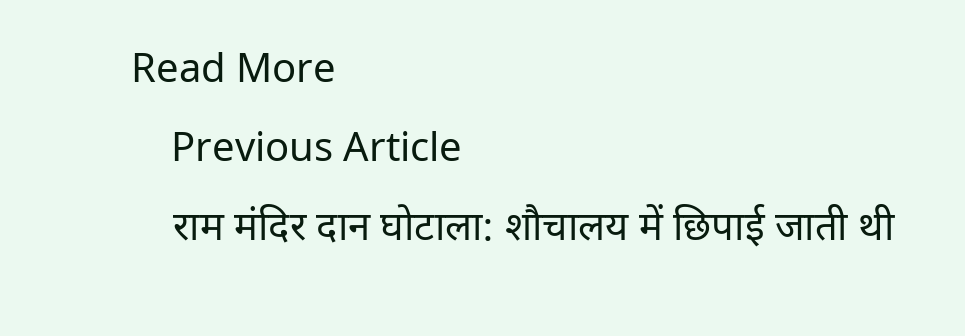Read More
    Previous Article
    राम मंदिर दान घोटाला: शौचालय में छिपाई जाती थी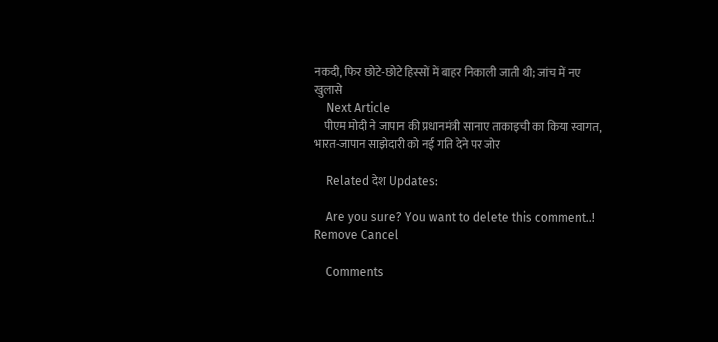नकदी, फिर छोटे-छोटे हिस्सों में बाहर निकाली जाती थी; जांच में नए खुलासे
    Next Article
    पीएम मोदी ने जापान की प्रधानमंत्री सानाए ताकाइची का किया स्वागत, भारत-जापान साझेदारी को नई गति देने पर जोर

    Related देश Updates:

    Are you sure? You want to delete this comment..! Remove Cancel

    Comments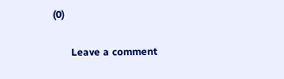(0)

      Leave a comment